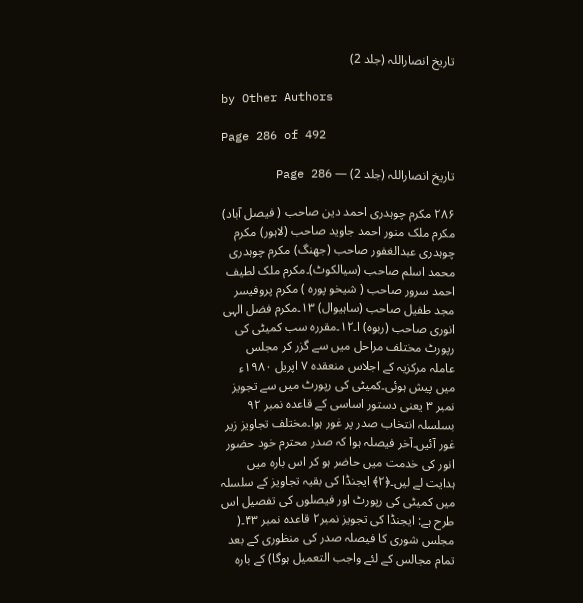تاریخ انصاراللہ (جلد 2)

by Other Authors

Page 286 of 492

تاریخ انصاراللہ (جلد 2) — Page 286

۲۸۶ مکرم چوہدری احمد دین صاحب ( فیصل آباد) مکرم ملک منور احمد جاوید صاحب (لاہور) مکرم چوہدری عبدالغفور صاحب (جھنگ) مکرم چوہدری محمد اسلم صاحب (سیالکوٹ)۔مکرم ملک لطیف احمد سرور صاحب ( شیخو پوره ) مکرم پروفیسر مجد طفیل صاحب (ساہیوال) ۱۳۔مکرم فضل الہی انوری صاحب (ربوہ) ا۔۱۲۔مقررہ سب کمیٹی کی رپورٹ مختلف مراحل میں سے گزر کر مجلس عاملہ مرکزیہ کے اجلاس منعقدہ ۷ اپریل ۱۹۸۰ء میں پیش ہوئی۔کمیٹی کی رپورٹ میں سے تجویز نمبر ۳ یعنی دستور اساسی کے قاعدہ نمبر ۹۲ بسلسلہ انتخاب صدر پر غور ہوا۔مختلف تجاویز زیر غور آئیں۔آخر فیصلہ ہوا کہ صدر محترم خود حضور انور کی خدمت میں حاضر ہو کر اس بارہ میں ہدایت لے لیں۔﴿۲﴾ ایجنڈا کی بقیہ تجاویز کے سلسلہ میں کمیٹی کی رپورٹ اور فیصلوں کی تفصیل اس طرح ہے: ایجنڈا کی تجویز نمبر۲ قاعدہ نمبر ۴۳۔( مجلس شوری کا فیصلہ صدر کی منظوری کے بعد تمام مجالس کے لئے واجب التعمیل ہوگا) کے بارہ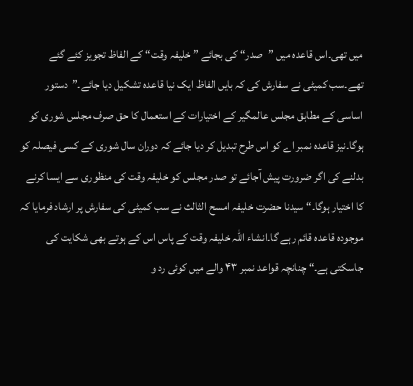میں تھی۔اس قاعدہ میں ”صدر“ کی بجائے ” خلیفہ وقت“ کے الفاظ تجویز کئے گئے تھے۔سب کمیٹی نے سفارش کی کہ بایں الفاظ ایک نیا قاعدہ تشکیل دیا جائے۔”دستور اساسی کے مطابق مجلس عالمگیر کے اختیارات کے استعمال کا حق صرف مجلس شوری کو ہوگا۔نیز قاعدہ نمبر اے کو اس طرح تبدیل کر دیا جائے کہ دوران سال شوری کے کسی فیصلہ کو بدلنے کی اگر ضرورت پیش آجائے تو صدر مجلس کو خلیفہ وقت کی منظوری سے ایسا کرنے کا اختیار ہوگا۔“ سیدنا حضرت خلیفہ امسح الثالث نے سب کمیٹی کی سفارش پر ارشاد فرمایا کہ موجودہ قاعدہ قائم رہے گا۔انشاء اللہ خلیفہ وقت کے پاس اس کے ہوتے بھی شکایت کی جاسکتی ہے۔“ چنانچہ قواعد نمبر ۴۳ والے میں کوئی رد و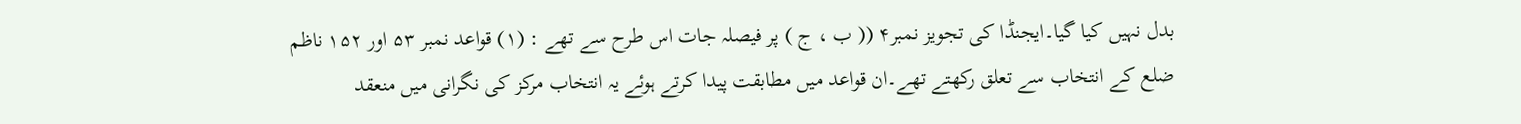بدل نہیں کیا گیا۔ایجنڈا کی تجویز نمبر۴ (( ب ، ج ) پر فیصلہ جات اس طرح سے تھے : (۱) قواعد نمبر ۵۳ اور ۱۵۲ ناظم ضلع کے انتخاب سے تعلق رکھتے تھے۔ان قواعد میں مطابقت پیدا کرتے ہوئے یہ انتخاب مرکز کی نگرانی میں منعقد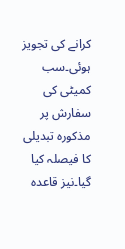کرانے کی تجویز ہوئی۔سب کمیٹی کی سفارش پر مذکورہ تبدیلی کا فیصلہ کیا گیا۔نیز قاعدہ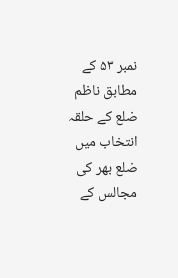نمبر ۵۳ کے مطابق ناظم ضلع کے حلقہ انتخاب میں ضلع بھر کی مجالس کے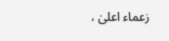زعماء اعلیٰ ،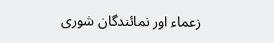زعماء اور نمائندگان شوری